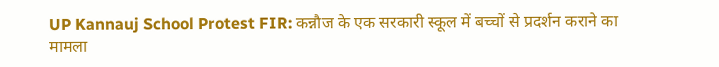UP Kannauj School Protest FIR: कन्नौज के एक सरकारी स्कूल में बच्चों से प्रदर्शन कराने का मामला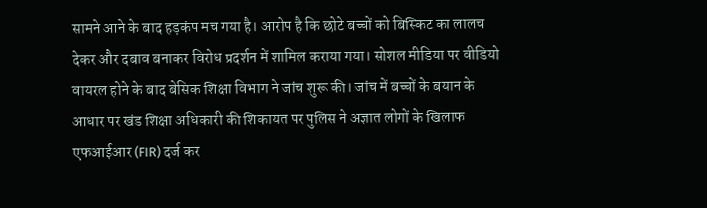सामने आने के बाद हड़कंप मच गया है। आरोप है कि छोटे बच्चों को बिस्किट का लालच देकर और दबाव बनाकर विरोध प्रदर्शन में शामिल कराया गया। सोशल मीडिया पर वीडियो वायरल होने के बाद बेसिक शिक्षा विभाग ने जांच शुरू की। जांच में बच्चों के बयान के आधार पर खंड शिक्षा अधिकारी की शिकायत पर पुलिस ने अज्ञात लोगों के खिलाफ एफआईआर (FIR) दर्ज कर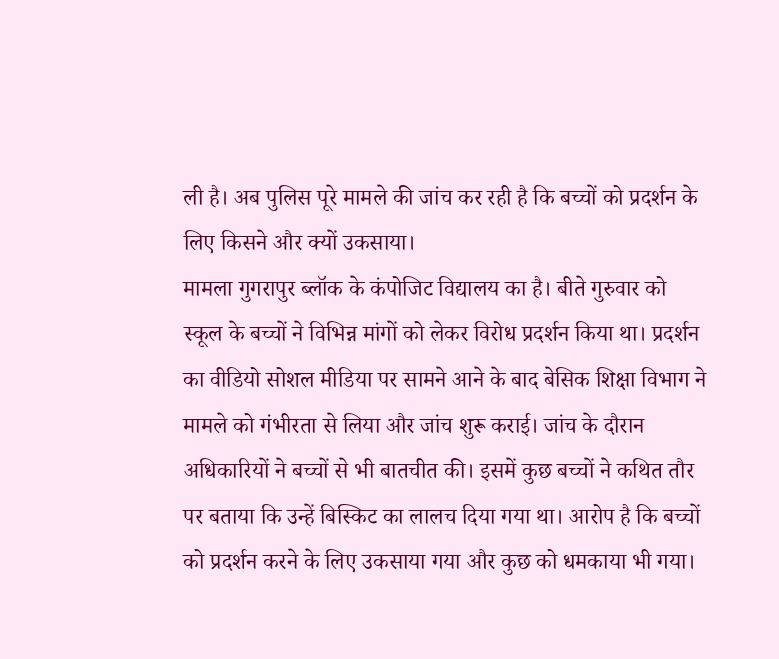ली है। अब पुलिस पूरे मामले की जांच कर रही है कि बच्चों को प्रदर्शन के लिए किसने और क्यों उकसाया।
मामला गुगरापुर ब्लॉक के कंपोजिट विद्यालय का है। बीते गुरुवार को स्कूल के बच्चों ने विभिन्न मांगों को लेकर विरोध प्रदर्शन किया था। प्रदर्शन का वीडियो सोशल मीडिया पर सामने आने के बाद बेसिक शिक्षा विभाग ने मामले को गंभीरता से लिया और जांच शुरू कराई। जांच के दौरान अधिकारियों ने बच्चों से भी बातचीत की। इसमें कुछ बच्चों ने कथित तौर पर बताया कि उन्हें बिस्किट का लालच दिया गया था। आरोप है कि बच्चों को प्रदर्शन करने के लिए उकसाया गया और कुछ को धमकाया भी गया।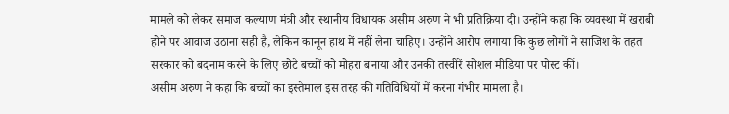मामले को लेकर समाज कल्याण मंत्री और स्थानीय विधायक असीम अरुण ने भी प्रतिक्रिया दी। उन्होंने कहा कि व्यवस्था में खराबी होने पर आवाज उठाना सही है, लेकिन कानून हाथ में नहीं लेना चाहिए। उन्होंने आरोप लगाया कि कुछ लोगों ने साजिश के तहत सरकार को बदनाम करने के लिए छोटे बच्चों को मोहरा बनाया और उनकी तस्वीरें सोशल मीडिया पर पोस्ट कीं।
असीम अरुण ने कहा कि बच्चों का इस्तेमाल इस तरह की गतिविधियों में करना गंभीर मामला है।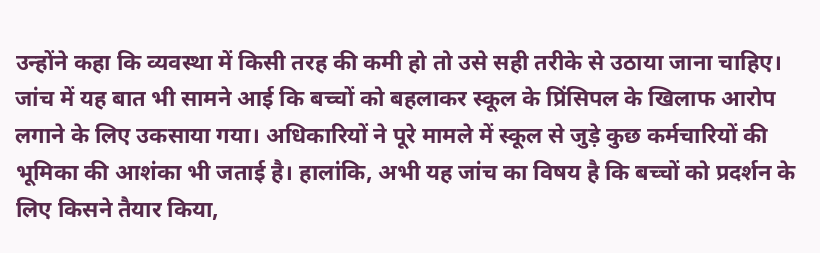उन्होंने कहा कि व्यवस्था में किसी तरह की कमी हो तो उसे सही तरीके से उठाया जाना चाहिए।
जांच में यह बात भी सामने आई कि बच्चों को बहलाकर स्कूल के प्रिंसिपल के खिलाफ आरोप लगाने के लिए उकसाया गया। अधिकारियों ने पूरे मामले में स्कूल से जुड़े कुछ कर्मचारियों की भूमिका की आशंका भी जताई है। हालांकि, अभी यह जांच का विषय है कि बच्चों को प्रदर्शन के लिए किसने तैयार किया,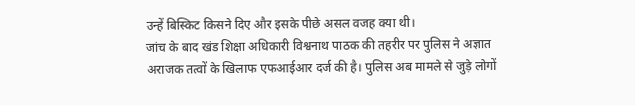उन्हें बिस्किट किसने दिए और इसके पीछे असल वजह क्या थी।
जांच के बाद खंड शिक्षा अधिकारी विश्वनाथ पाठक की तहरीर पर पुलिस ने अज्ञात अराजक तत्वों के खिलाफ एफआईआर दर्ज की है। पुलिस अब मामले से जुड़े लोगों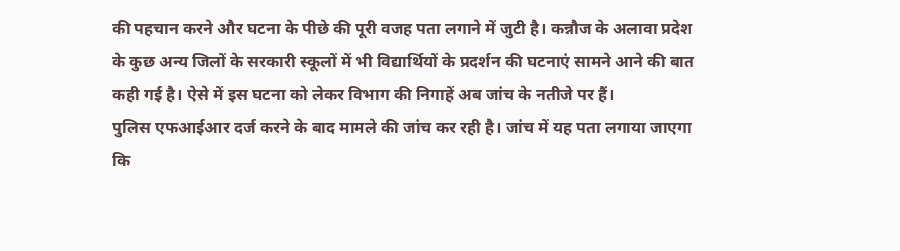की पहचान करने और घटना के पीछे की पूरी वजह पता लगाने में जुटी है। कन्नौज के अलावा प्रदेश के कुछ अन्य जिलों के सरकारी स्कूलों में भी विद्यार्थियों के प्रदर्शन की घटनाएं सामने आने की बात कही गई है। ऐसे में इस घटना को लेकर विभाग की निगाहें अब जांच के नतीजे पर हैं।
पुलिस एफआईआर दर्ज करने के बाद मामले की जांच कर रही है। जांच में यह पता लगाया जाएगा कि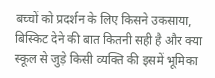बच्चों को प्रदर्शन के लिए किसने उकसाया, बिस्किट देने की बात कितनी सही है और क्या स्कूल से जुड़े किसी व्यक्ति की इसमें भूमिका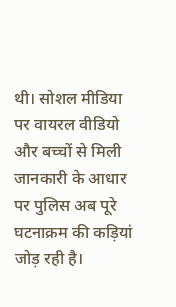थी। सोशल मीडिया पर वायरल वीडियो और बच्चों से मिली जानकारी के आधार पर पुलिस अब पूरे घटनाक्रम की कड़ियां जोड़ रही है।